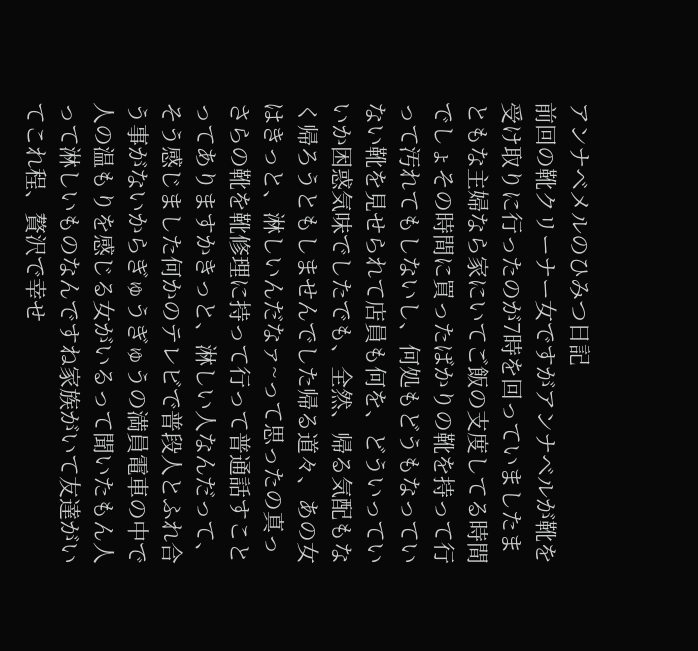アンナベメルのひみつ日記
前回の靴クリーナー女ですがアンナベルが靴を受け取りに行ったのが7時を回っていましたまともな主婦なら家にいてご飯の支度してる時間でしょその時間に買ったばかりの靴を持って行って汚れてもしないし、何処もどうもなっていない靴を見せられて店員も何を、どういっていいか困惑気味でしたでも、全然、帰る気配もなく帰ろうともしませんでした帰る道々、あの女はきっと、淋しいんだなァ~って思ったの真っさらの靴を靴修理に持って行って普通話すことってありますかきっと、淋しい人なんだって、そう感じました何かのテレビで普段人とふれ合う事がないからぎゅうぎゅうの満員電車の中で人の温もりを感じる女がいるって聞いたもん人って淋しいものなんですね家族がいて友達がいてこれ程、贅沢で幸せ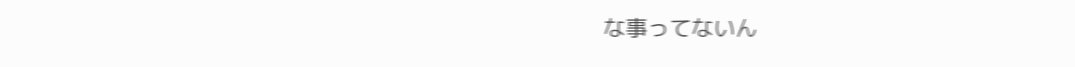な事ってないん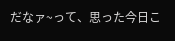だなァ~って、思った今日こ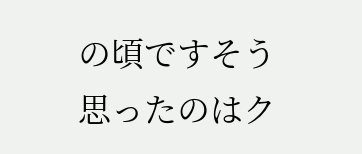の頃ですそう思ったのはク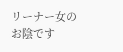リーナー女のお陰です